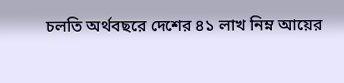চলতি অর্থবছরে দেশের ৪১ লাখ নিম্ন আয়ের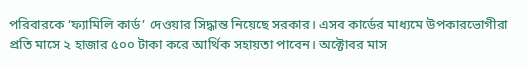পরিবারকে ‘ফ্যামিলি কার্ড’ দেওয়ার সিদ্ধান্ত নিয়েছে সরকার। এসব কার্ডের মাধ্যমে উপকারভোগীরা প্রতি মাসে ২ হাজার ৫০০ টাকা করে আর্থিক সহায়তা পাবেন। অক্টোবর মাস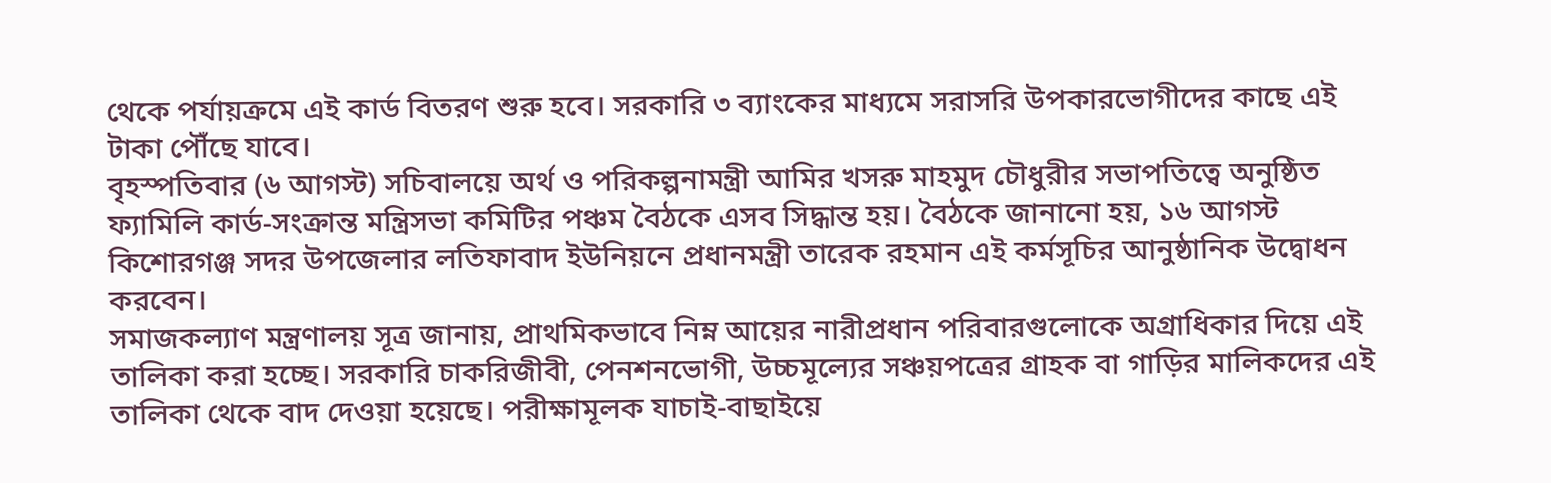থেকে পর্যায়ক্রমে এই কার্ড বিতরণ শুরু হবে। সরকারি ৩ ব্যাংকের মাধ্যমে সরাসরি উপকারভোগীদের কাছে এই টাকা পৌঁছে যাবে।
বৃহস্পতিবার (৬ আগস্ট) সচিবালয়ে অর্থ ও পরিকল্পনামন্ত্রী আমির খসরু মাহমুদ চৌধুরীর সভাপতিত্বে অনুষ্ঠিত ফ্যামিলি কার্ড-সংক্রান্ত মন্ত্রিসভা কমিটির পঞ্চম বৈঠকে এসব সিদ্ধান্ত হয়। বৈঠকে জানানো হয়, ১৬ আগস্ট কিশোরগঞ্জ সদর উপজেলার লতিফাবাদ ইউনিয়নে প্রধানমন্ত্রী তারেক রহমান এই কর্মসূচির আনুষ্ঠানিক উদ্বোধন করবেন।
সমাজকল্যাণ মন্ত্রণালয় সূত্র জানায়, প্রাথমিকভাবে নিম্ন আয়ের নারীপ্রধান পরিবারগুলোকে অগ্রাধিকার দিয়ে এই তালিকা করা হচ্ছে। সরকারি চাকরিজীবী, পেনশনভোগী, উচ্চমূল্যের সঞ্চয়পত্রের গ্রাহক বা গাড়ির মালিকদের এই তালিকা থেকে বাদ দেওয়া হয়েছে। পরীক্ষামূলক যাচাই-বাছাইয়ে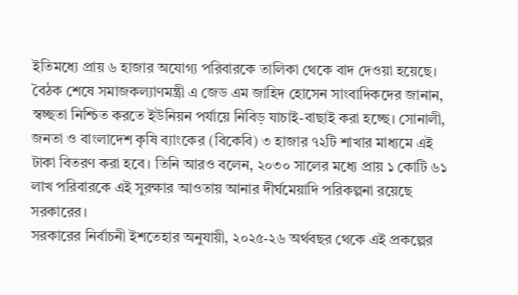ইতিমধ্যে প্রায় ৬ হাজার অযোগ্য পরিবারকে তালিকা থেকে বাদ দেওয়া হয়েছে।
বৈঠক শেষে সমাজকল্যাণমন্ত্রী এ জেড এম জাহিদ হোসেন সাংবাদিকদের জানান, স্বচ্ছতা নিশ্চিত করতে ইউনিয়ন পর্যায়ে নিবিড় যাচাই-বাছাই করা হচ্ছে। সোনালী, জনতা ও বাংলাদেশ কৃষি ব্যাংকের (বিকেবি) ৩ হাজার ৭২টি শাখার মাধ্যমে এই টাকা বিতরণ করা হবে। তিনি আরও বলেন, ২০৩০ সালের মধ্যে প্রায় ১ কোটি ৬১ লাখ পরিবারকে এই সুরক্ষার আওতায় আনার দীর্ঘমেয়াদি পরিকল্পনা রয়েছে সরকারের।
সরকারের নির্বাচনী ইশতেহার অনুযায়ী, ২০২৫-২৬ অর্থবছর থেকে এই প্রকল্পের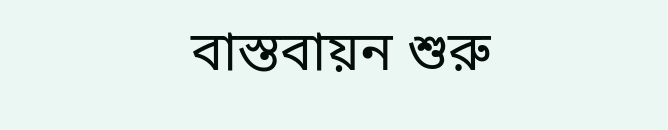বাস্তবায়ন শুরু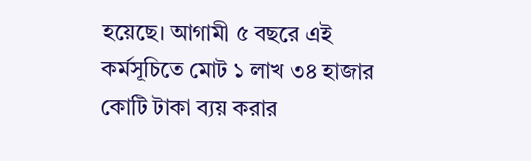হয়েছে। আগামী ৫ বছরে এই কর্মসূচিতে মোট ১ লাখ ৩৪ হাজার কোটি টাকা ব্যয় করার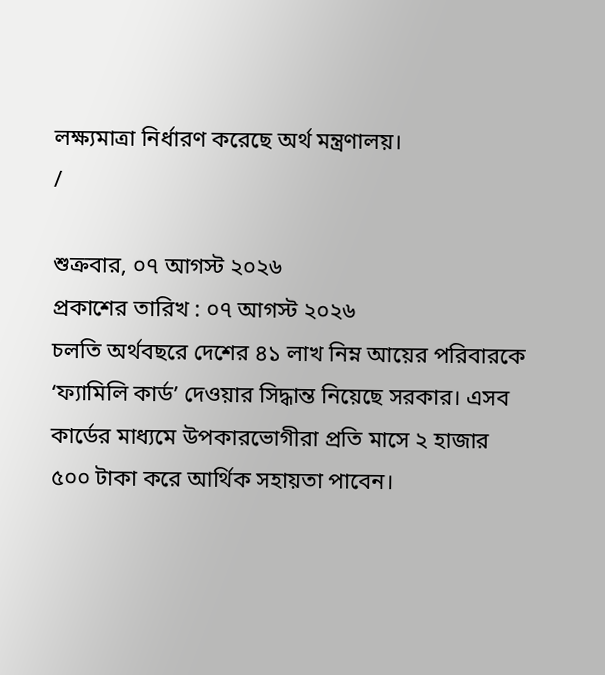লক্ষ্যমাত্রা নির্ধারণ করেছে অর্থ মন্ত্রণালয়।
/

শুক্রবার, ০৭ আগস্ট ২০২৬
প্রকাশের তারিখ : ০৭ আগস্ট ২০২৬
চলতি অর্থবছরে দেশের ৪১ লাখ নিম্ন আয়ের পরিবারকে ‘ফ্যামিলি কার্ড’ দেওয়ার সিদ্ধান্ত নিয়েছে সরকার। এসব কার্ডের মাধ্যমে উপকারভোগীরা প্রতি মাসে ২ হাজার ৫০০ টাকা করে আর্থিক সহায়তা পাবেন।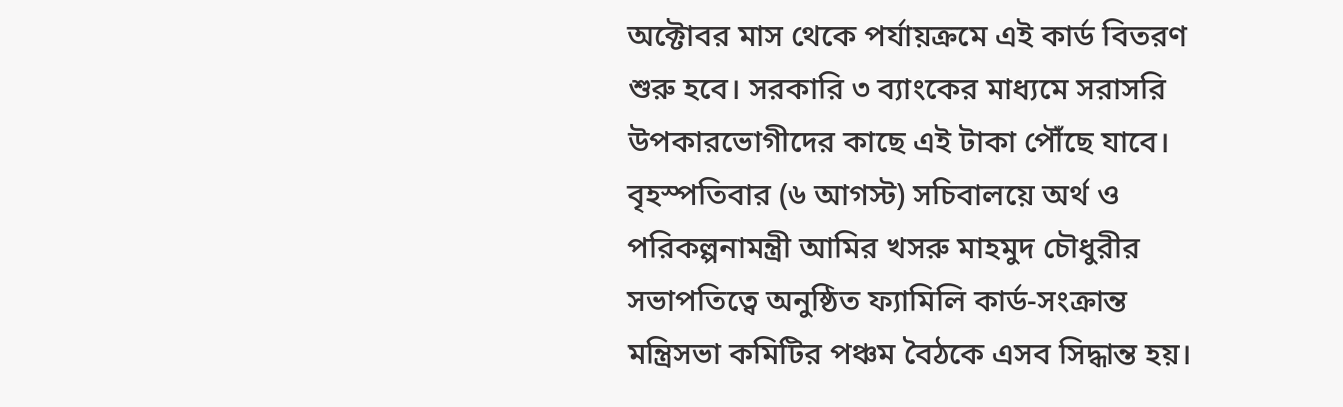অক্টোবর মাস থেকে পর্যায়ক্রমে এই কার্ড বিতরণ শুরু হবে। সরকারি ৩ ব্যাংকের মাধ্যমে সরাসরি উপকারভোগীদের কাছে এই টাকা পৌঁছে যাবে।
বৃহস্পতিবার (৬ আগস্ট) সচিবালয়ে অর্থ ও পরিকল্পনামন্ত্রী আমির খসরু মাহমুদ চৌধুরীর সভাপতিত্বে অনুষ্ঠিত ফ্যামিলি কার্ড-সংক্রান্ত মন্ত্রিসভা কমিটির পঞ্চম বৈঠকে এসব সিদ্ধান্ত হয়।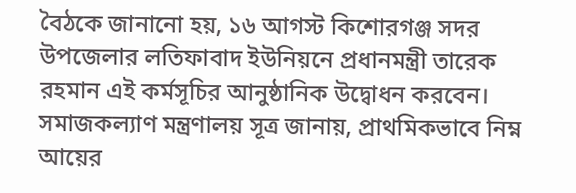বৈঠকে জানানো হয়, ১৬ আগস্ট কিশোরগঞ্জ সদর উপজেলার লতিফাবাদ ইউনিয়নে প্রধানমন্ত্রী তারেক রহমান এই কর্মসূচির আনুষ্ঠানিক উদ্বোধন করবেন।
সমাজকল্যাণ মন্ত্রণালয় সূত্র জানায়, প্রাথমিকভাবে নিম্ন আয়ের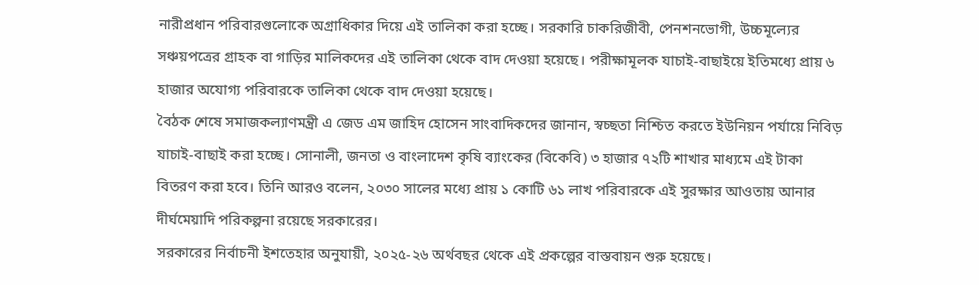নারীপ্রধান পরিবারগুলোকে অগ্রাধিকার দিয়ে এই তালিকা করা হচ্ছে। সরকারি চাকরিজীবী, পেনশনভোগী, উচ্চমূল্যের সঞ্চয়পত্রের গ্রাহক বা গাড়ির মালিকদের এই তালিকা থেকে বাদ দেওয়া হয়েছে। পরীক্ষামূলক যাচাই-বাছাইয়ে ইতিমধ্যে প্রায় ৬ হাজার অযোগ্য পরিবারকে তালিকা থেকে বাদ দেওয়া হয়েছে।
বৈঠক শেষে সমাজকল্যাণমন্ত্রী এ জেড এম জাহিদ হোসেন সাংবাদিকদের জানান, স্বচ্ছতা নিশ্চিত করতে ইউনিয়ন পর্যায়ে নিবিড় যাচাই-বাছাই করা হচ্ছে। সোনালী, জনতা ও বাংলাদেশ কৃষি ব্যাংকের (বিকেবি) ৩ হাজার ৭২টি শাখার মাধ্যমে এই টাকা বিতরণ করা হবে। তিনি আরও বলেন, ২০৩০ সালের মধ্যে প্রায় ১ কোটি ৬১ লাখ পরিবারকে এই সুরক্ষার আওতায় আনার দীর্ঘমেয়াদি পরিকল্পনা রয়েছে সরকারের।
সরকারের নির্বাচনী ইশতেহার অনুযায়ী, ২০২৫-২৬ অর্থবছর থেকে এই প্রকল্পের বাস্তবায়ন শুরু হয়েছে।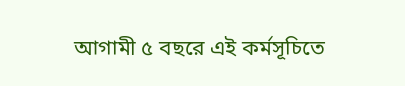আগামী ৫ বছরে এই কর্মসূচিতে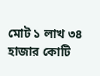মোট ১ লাখ ৩৪ হাজার কোটি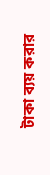টাকা ব্যয় করার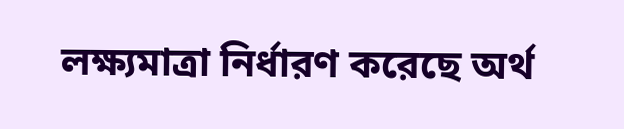লক্ষ্যমাত্রা নির্ধারণ করেছে অর্থ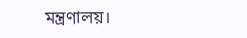মন্ত্রণালয়।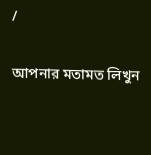/

আপনার মতামত লিখুন